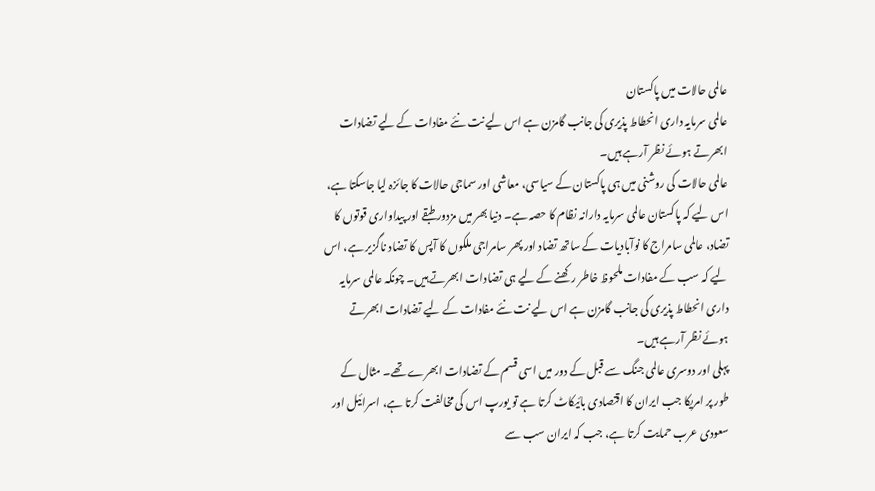عالمی حالات میں پاکستان
عالمی سرمایہ داری انحطاط پذیری کی جانب گامزن ہے اس لیے نت نئے مفادات کے لیے تضادات ابھرتے ہوئے نظر آرہے ہیں۔
عالمی حالات کی روشنی میں ہی پاکستان کے سیاسی، معاشی اور سماجی حالات کا جائزہ لیا جاسکتا ہے، اس لیے کہ پاکستان عالمی سرمایہ دارانہ نظام کا حصہ ہے۔ دنیا بھر میں مزدور طبقے اور پیداواری قوتوں کا تضاد، عالمی سامراج کا نوآبادیات کے ساتھ تضاد اور پھر سامراجی ملکوں کا آپس کا تضاد ناگزیر ہے، اس لیے کہ سب کے مفادات ملحوظ خاطر رکھنے کے لیے ہی تضادات ابھرتے ہیں۔ چونکہ عالمی سرمایہ داری انحطاط پذیری کی جانب گامزن ہے اس لیے نت نئے مفادات کے لیے تضادات ابھرتے ہوئے نظر آرہے ہیں۔
پہلی اور دوسری عالمی جنگ سے قبل کے دور میں اسی قسم کے تضادات ابھرے تھے۔ مثال کے طور پر امریکا جب ایران کا اقتصادی بائیکاٹ کرتا ہے تو یورپ اس کی مخالفت کرتا ہے، اسرائیل اور سعودی عرب حمایت کرتا ہے، جب کہ ایران سب سے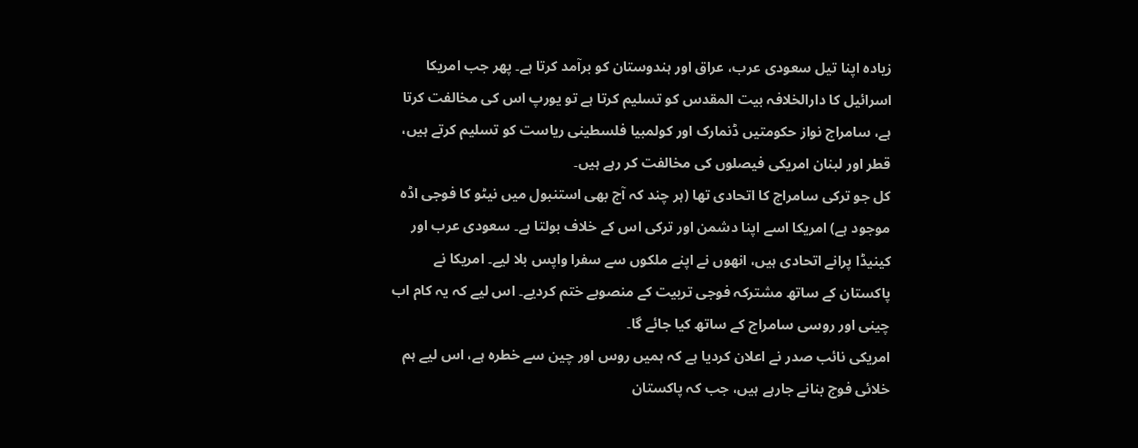زیادہ اپنا تیل سعودی عرب، عراق اور ہندوستان کو برآمد کرتا ہے۔ پھر جب امریکا اسرائیل کا دارالخلافہ بیت المقدس کو تسلیم کرتا ہے تو یورپ اس کی مخالفت کرتا ہے، سامراج نواز حکومتیں ڈنمارک اور کولمبیا فلسطینی ریاست کو تسلیم کرتے ہیں، قطر اور لبنان امریکی فیصلوں کی مخالفت کر رہے ہیں۔
کل جو ترکی سامراج کا اتحادی تھا (ہر چند کہ آج بھی استنبول میں نیٹو کا فوجی اڈہ موجود ہے) امریکا اسے اپنا دشمن اور ترکی اس کے خلاف بولتا ہے۔ سعودی عرب اور کینیڈا پرانے اتحادی ہیں، انھوں نے اپنے ملکوں سے سفرا واپس بلا لیے۔ امریکا نے پاکستان کے ساتھ مشترکہ فوجی تربیت کے منصوبے ختم کردیے۔ اس لیے کہ یہ کام اب چینی اور روسی سامراج کے ساتھ کیا جائے گا۔
امریکی نائب صدر نے اعلان کردیا ہے کہ ہمیں روس اور چین سے خطرہ ہے، اس لیے ہم خلائی فوج بنانے جارہے ہیں، جب کہ پاکستان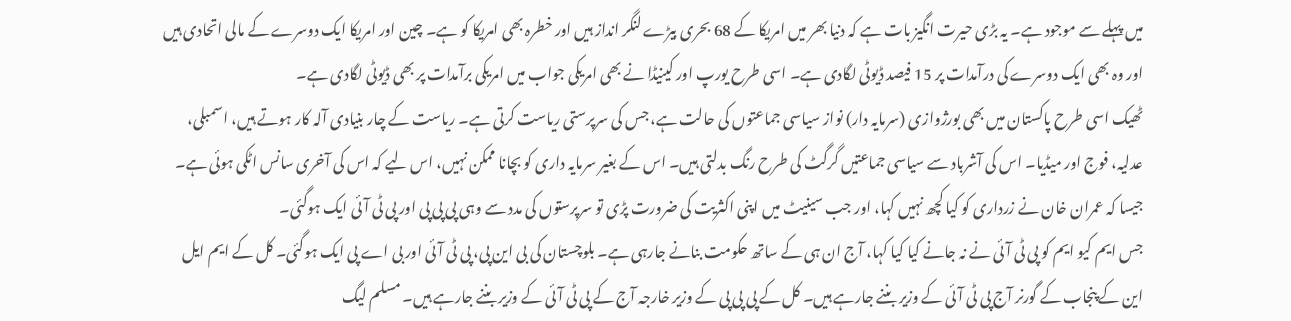میں پہلے سے موجود ہے۔ یہ بڑی حیرت انگیز بات ہے کہ دنیا بھر میں امریکا کے 68 بحری بیڑے لنگر انداز ہیں اور خطرہ بھی امریکا کو ہے۔ چین اور امریکا ایک دوسرے کے مالی اتحادی ہیں اور وہ بھی ایک دوسرے کی درآمدات پر 15 فیصد ڈیوٹی لگادی ہے۔ اسی طرح یورپ اور کینیڈا نے بھی امریکی جواب میں امریکی برآمدات پر بھی ڈیوٹی لگادی ہے۔
ٹھیک اسی طرح پاکستان میں بھی بورژوازی (سرمایہ دار) نواز سیاسی جماعتوں کی حالت ہے، جس کی سرپرستی ریاست کرتی ہے۔ ریاست کے چار بنیادی آلہ کار ہوتے ہیں، اسمبلی، عدلیہ، فوج اور میڈیا۔ اس کی آشرباد سے سیاسی جماعتیں گرگٹ کی طرح رنگ بدلتی ہیں۔ اس کے بغیر سرمایہ داری کو بچانا ممکن نہیں، اس لیے کہ اس کی آخری سانس اٹکی ہوئی ہے۔ جیسا کہ عمران خان نے زرداری کو کیا کچھ نہیں کہا، اور جب سینیٹ میں اپنی اکثریت کی ضرورت پڑی تو سرپرستوں کی مدد سے وہی پی پی پی اور پی ٹی آئی ایک ہوگئی۔
جس ایم کیو ایم کو پی ٹی آئی نے نہ جانے کیا کیا کہا، آج ان ہی کے ساتھ حکومت بنانے جارہی ہے۔ بلوچستان کی بی این پی، پی ٹی آئی اور بی اے پی ایک ہوگئی۔ کل کے ایم ایل این کے پنجاب کے گورنر آج پی ٹی آئی کے وزیر بننے جارہے ہیں۔ کل کے پی پی پی کے وزیر خارجہ آج کے پی ٹی آئی کے وزیر بننے جارہے ہیں۔ مسلم لیگ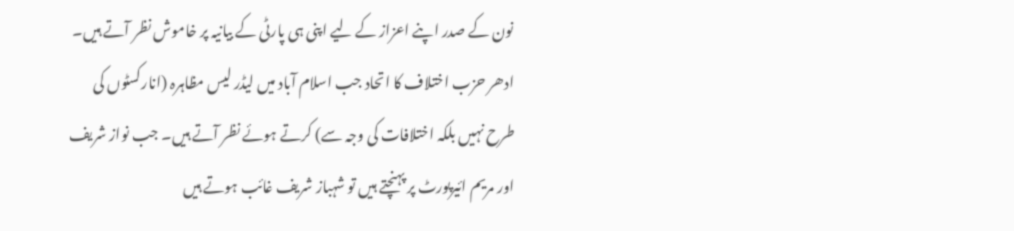نون کے صدر اپنے اعزاز کے لیے اپنی ہی پارٹی کے بیانیہ پر خاموش نظر آتے ہیں۔
ادھر حزب اختلاف کا اتحاد جب اسلام آباد میں لیڈر لیس مظاہرہ (انارکسٹوں کی طرح نہیں بلکہ اختلافات کی وجہ سے) کرتے ہوئے نظر آتے ہیں۔ جب نواز شریف اور مریم ائیرپورٹ پر پہنچتے ہیں تو شہباز شریف غائب ہوتے ہیں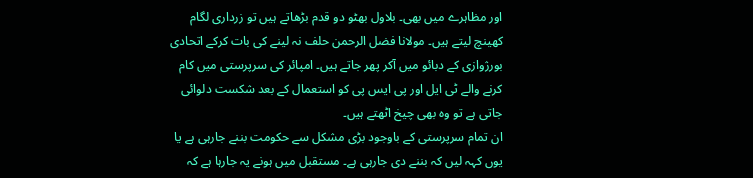اور مظاہرے میں بھی۔ بلاول بھٹو دو قدم بڑھاتے ہیں تو زرداری لگام کھینچ لیتے ہیں۔ مولانا فضل الرحمن حلف نہ لینے کی بات کرکے اتحادی بورژوازی کے دبائو میں آکر پھر جاتے ہیں۔ امپائر کی سرپرستی میں کام کرنے والے ٹی ایل اور پی ایس پی کو استعمال کے بعد شکست دلوائی جاتی ہے تو وہ بھی چیخ اٹھتے ہیں۔
ان تمام سرپرستی کے باوجود بڑی مشکل سے حکومت بننے جارہی ہے یا یوں کہہ لیں کہ بننے دی جارہی ہے۔ مستقبل میں ہونے یہ جارہا ہے کہ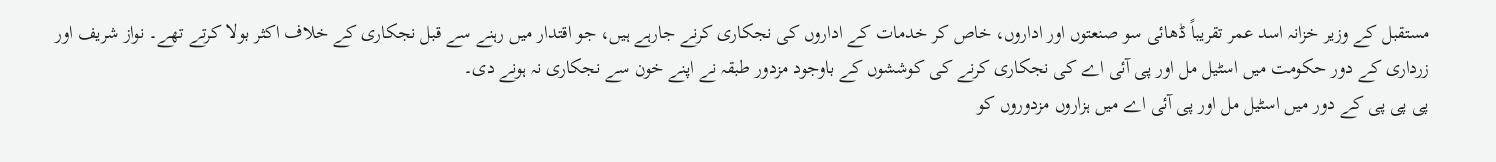مستقبل کے وزیر خزانہ اسد عمر تقریباً ڈھائی سو صنعتوں اور اداروں، خاص کر خدمات کے اداروں کی نجکاری کرنے جارہے ہیں، جو اقتدار میں رہنے سے قبل نجکاری کے خلاف اکثر بولا کرتے تھے۔ نواز شریف اور زرداری کے دور حکومت میں اسٹیل مل اور پی آئی اے کی نجکاری کرنے کی کوششوں کے باوجود مزدور طبقہ نے اپنے خون سے نجکاری نہ ہونے دی۔
پی پی پی کے دور میں اسٹیل مل اور پی آئی اے میں ہزاروں مزدوروں کو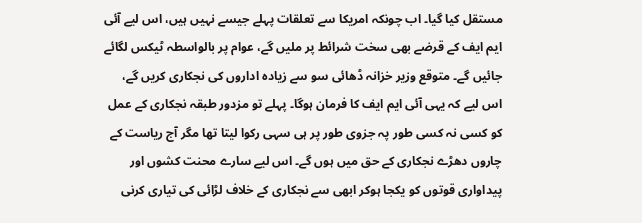مستقل کیا گیا۔ اب چونکہ امریکا سے تعلقات پہلے جیسے نہیں ہیں، اس لیے آئی ایم ایف کے قرضے بھی سخت شرائط پر ملیں گے، عوام پر بالواسطہ ٹیکس لگائے جائیں گے۔ متوقع وزیر خزانہ ڈھائی سو سے زیادہ اداروں کی نجکاری کریں گے، اس لیے کہ یہی آئی ایم ایف کا فرمان ہوگا۔ پہلے تو مزدور طبقہ نجکاری کے عمل کو کسی نہ کسی طور پہ جزوی طور پر ہی سہی رکوا لیتا تھا مگر آج ریاست کے چاروں دھڑے نجکاری کے حق میں ہوں گے۔ اس لیے سارے محنت کشوں اور پیداواری قوتوں کو یکجا ہوکر ابھی سے نجکاری کے خلاف لڑائی کی تیاری کرنی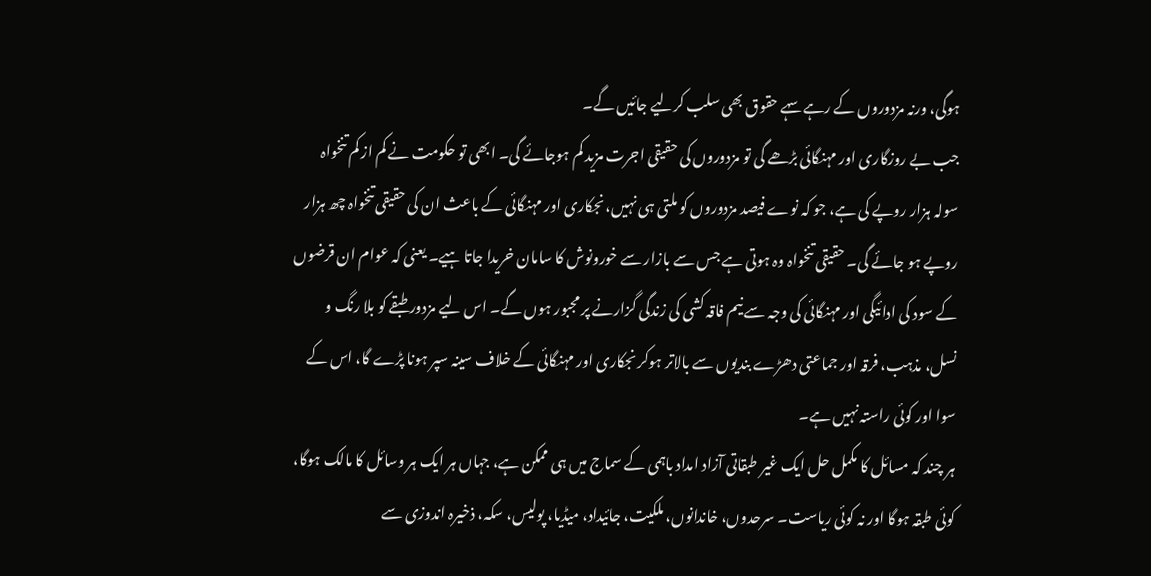ہوگی، ورنہ مزدوروں کے رہے سہے حقوق بھی سلب کرلیے جائیں گے۔
جب بے روزگاری اور مہنگائی بڑھے گی تو مزدوروں کی حقیقی اجرت مزید کم ہوجائے گی۔ ابھی تو حکومت نے کم از کم تنخواہ سولہ ہزار روپے کی ہے، جو کہ نوے فیصد مزدوروں کو ملتی ہی نہیں، نجکاری اور مہنگائی کے باعث ان کی حقیقی تنخواہ چھ ہزار روپے ہو جائے گی۔ حقیقی تنخواہ وہ ہوتی ہے جس سے بازار سے خورونوش کا سامان خریدا جاتا ہیے۔ یعنی کہ عوام ان قرضوں کے سود کی ادائیگی اور مہنگائی کی وجہ سے نیم فاقہ کشی کی زندگی گزارنے پر مجبور ہوں گے۔ اس لیے مزدور طبقے کو بلا رنگ و نسل، مذہب، فرقہ اور جماعتی دھڑے بندیوں سے بالاتر ہوکر نجکاری اور مہنگائی کے خلاف سینہ سپر ہونا پڑے گا، اس کے سوا اور کوئی راستہ نہیں ہے۔
ہر چند کہ مسائل کا مکمل حل ایک غیر طبقاتی آزاد امداد باہمی کے سماج میں ہی ممکن ہے، جہاں ہر ایک ہر وسائل کا مالک ہوگا، کوئی طبقہ ہوگا اور نہ کوئی ریاست۔ سرحدوں، خاندانوں، ملکیت، جائیداد، میڈیا، پولیس، سکہ، ذخیرہ اندوزی سے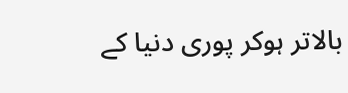بالاتر ہوکر پوری دنیا کے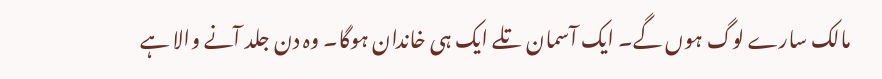مالک سارے لوگ ہوں گے۔ ایک آسمان تلے ایک ہی خاندان ہوگا۔ وہ دن جلد آنے والا ہے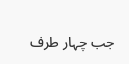جب چہار طرف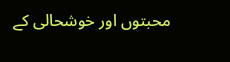محبتوں اور خوشحالی کے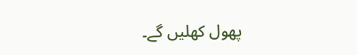پھول کھلیں گے۔